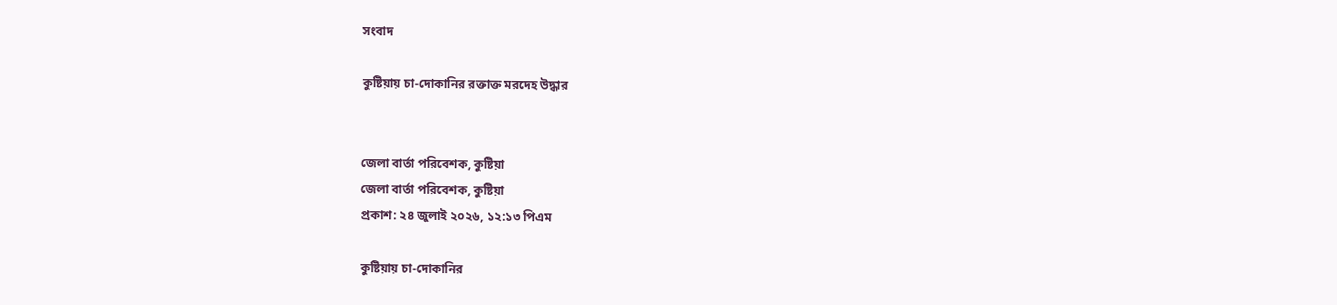সংবাদ

কুষ্টিয়ায় চা-দোকানির রক্তাক্ত মরদেহ উদ্ধার


জেলা বার্তা পরিবেশক, কুষ্টিয়া
জেলা বার্তা পরিবেশক, কুষ্টিয়া
প্রকাশ: ২৪ জুলাই ২০২৬, ১২:১৩ পিএম

কুষ্টিয়ায় চা-দোকানির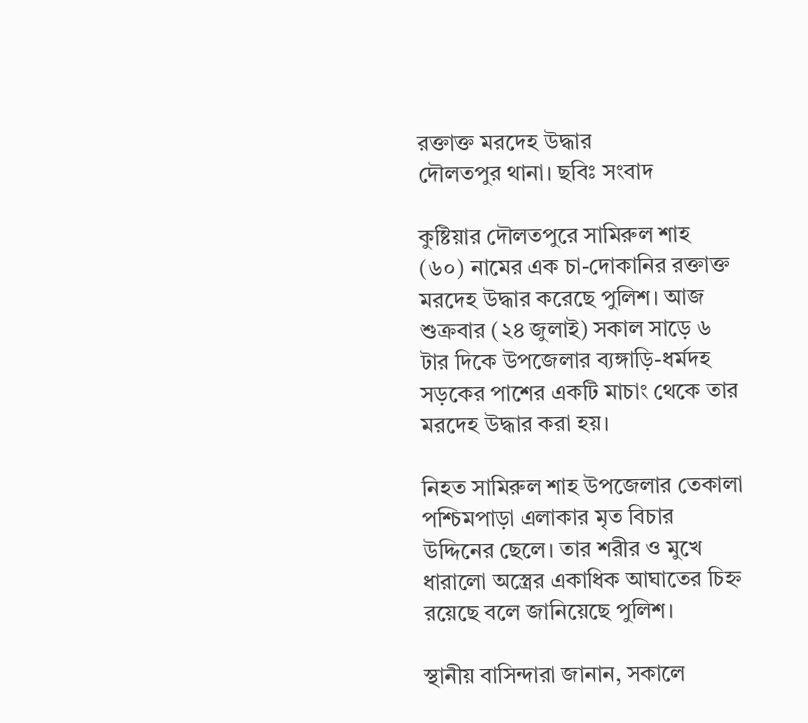রক্তাক্ত মরদেহ উদ্ধার
দৌলতপুর থানা। ছবিঃ সংবাদ

কুষ্টিয়ার দৌলতপুরে সামিরুল শাহ (৬০) নামের এক চা-দোকানির রক্তাক্ত মরদেহ উদ্ধার করেছে পুলিশ। আজ শুক্রবার (২৪ জুলাই) সকাল সাড়ে ৬ টার দিকে উপজেলার ব্যঙ্গাড়ি-ধর্মদহ সড়কের পাশের একটি মাচাং থেকে তার মরদেহ উদ্ধার করা হয়।

নিহত সামিরুল শাহ উপজেলার তেকালা পশ্চিমপাড়া এলাকার মৃত বিচার উদ্দিনের ছেলে। তার শরীর ও মুখে ধারালো অস্ত্রের একাধিক আঘাতের চিহ্ন রয়েছে বলে জানিয়েছে পুলিশ।

স্থানীয় বাসিন্দারা জানান, সকালে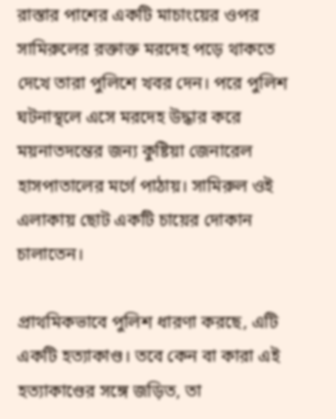রাস্তার পাশের একটি মাচাংয়ের ওপর সামিরুলের রক্তাক্ত মরদেহ পড়ে থাকতে দেখে তারা পুলিশে খবর দেন। পরে পুলিশ ঘটনাস্থলে এসে মরদেহ উদ্ধার করে ময়নাতদন্তের জন্য কুষ্টিয়া জেনারেল হাসপাতালের মর্গে পাঠায়। সামিরুল ওই এলাকায় ছোট একটি চায়ের দোকান চালাতেন।

প্রাথমিকভাবে পুলিশ ধারণা করছে, এটি একটি হত্যাকাণ্ড। তবে কেন বা কারা এই হত্যাকাণ্ডের সঙ্গে জড়িত, তা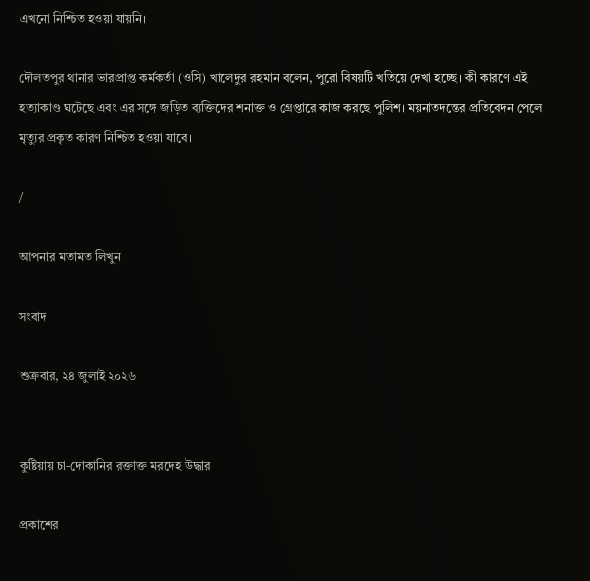এখনো নিশ্চিত হওয়া যায়নি।

দৌলতপুর থানার ভারপ্রাপ্ত কর্মকর্তা (ওসি) খালেদুর রহমান বলেন, পুরো বিষয়টি খতিয়ে দেখা হচ্ছে। কী কারণে এই হত্যাকাণ্ড ঘটেছে এবং এর সঙ্গে জড়িত ব্যক্তিদের শনাক্ত ও গ্রেপ্তারে কাজ করছে পুলিশ। ময়নাতদন্তের প্রতিবেদন পেলে মৃত্যুর প্রকৃত কারণ নিশ্চিত হওয়া যাবে।

/

আপনার মতামত লিখুন

সংবাদ

শুক্রবার, ২৪ জুলাই ২০২৬


কুষ্টিয়ায় চা-দোকানির রক্তাক্ত মরদেহ উদ্ধার

প্রকাশের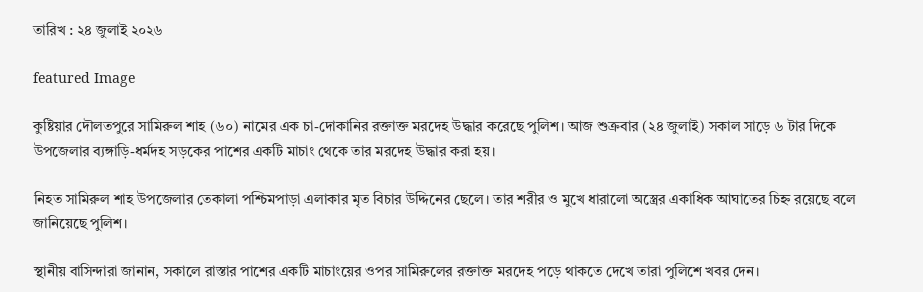তারিখ : ২৪ জুলাই ২০২৬

featured Image

কুষ্টিয়ার দৌলতপুরে সামিরুল শাহ (৬০) নামের এক চা-দোকানির রক্তাক্ত মরদেহ উদ্ধার করেছে পুলিশ। আজ শুক্রবার (২৪ জুলাই) সকাল সাড়ে ৬ টার দিকে উপজেলার ব্যঙ্গাড়ি-ধর্মদহ সড়কের পাশের একটি মাচাং থেকে তার মরদেহ উদ্ধার করা হয়।

নিহত সামিরুল শাহ উপজেলার তেকালা পশ্চিমপাড়া এলাকার মৃত বিচার উদ্দিনের ছেলে। তার শরীর ও মুখে ধারালো অস্ত্রের একাধিক আঘাতের চিহ্ন রয়েছে বলে জানিয়েছে পুলিশ।

স্থানীয় বাসিন্দারা জানান, সকালে রাস্তার পাশের একটি মাচাংয়ের ওপর সামিরুলের রক্তাক্ত মরদেহ পড়ে থাকতে দেখে তারা পুলিশে খবর দেন।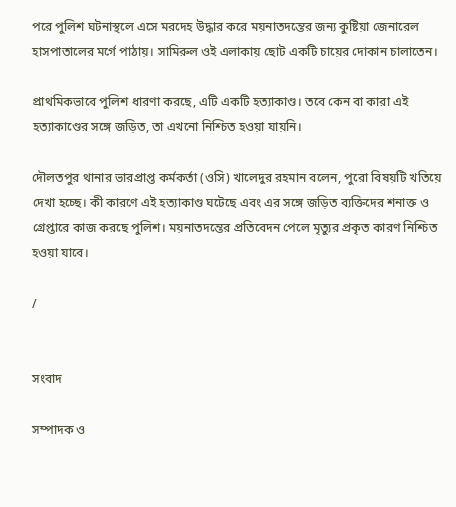পরে পুলিশ ঘটনাস্থলে এসে মরদেহ উদ্ধার করে ময়নাতদন্তের জন্য কুষ্টিয়া জেনারেল হাসপাতালের মর্গে পাঠায়। সামিরুল ওই এলাকায় ছোট একটি চায়ের দোকান চালাতেন।

প্রাথমিকভাবে পুলিশ ধারণা করছে, এটি একটি হত্যাকাণ্ড। তবে কেন বা কারা এই হত্যাকাণ্ডের সঙ্গে জড়িত, তা এখনো নিশ্চিত হওয়া যায়নি।

দৌলতপুর থানার ভারপ্রাপ্ত কর্মকর্তা (ওসি) খালেদুর রহমান বলেন, পুরো বিষয়টি খতিয়ে দেখা হচ্ছে। কী কারণে এই হত্যাকাণ্ড ঘটেছে এবং এর সঙ্গে জড়িত ব্যক্তিদের শনাক্ত ও গ্রেপ্তারে কাজ করছে পুলিশ। ময়নাতদন্তের প্রতিবেদন পেলে মৃত্যুর প্রকৃত কারণ নিশ্চিত হওয়া যাবে।

/


সংবাদ

সম্পাদক ও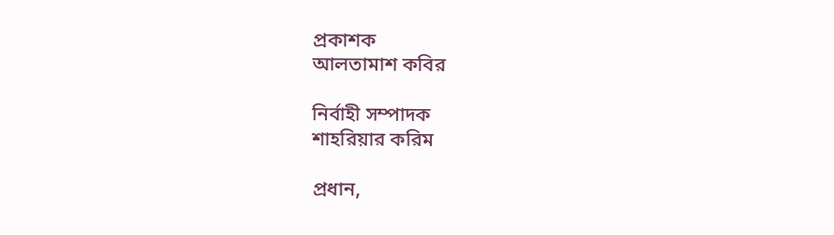প্রকাশক
আলতামাশ কবির

নির্বাহী সম্পাদক
শাহরিয়ার করিম

প্রধান,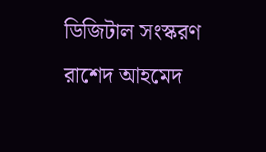ডিজিটাল সংস্করণ
রাশেদ আহমেদ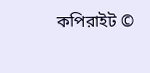কপিরাইট ©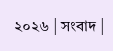২০২৬ | সংবাদ |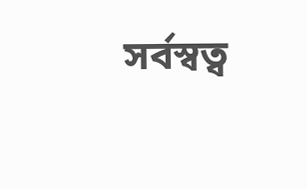সর্বস্বত্ব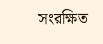সংরক্ষিত